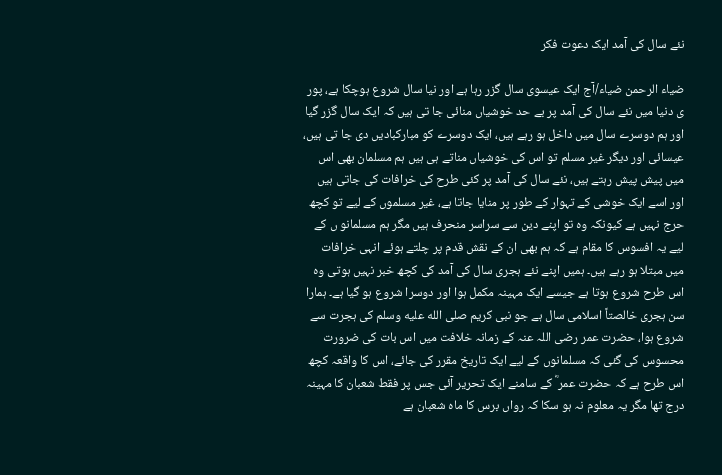نئے سال کی آمد ایک دعوت فکر

ضیاء الرحمن ضیاء/آج ایک عیسوی سال گزر رہا ہے اور نیا سال شروع ہوچکا ہے، پور ی دنیا میں نئے سال کی آمد پر بے حد خوشیاں منائی جا تی ہیں کہ ایک سال گزر گیا اور ہم دوسرے سال میں داخل ہو رہے ہیں، ایک دوسرے کو مبارکبادیں دی جا تی ہیں، عیسائی اور دیگر غیر مسلم تو اس کی خوشیاں مناتے ہی ہیں ہم مسلمان بھی اس میں پیش پیش رہتے ہیں، نئے سال کی آمد پر کئی طرح کی خرافات کی جاتی ہیں اور اسے ایک خوشی کے تہوار کے طور پر منایا جاتا ہے، غیر مسلموں کے لیے تو کچھ حرج نہیں ہے کیونکہ وہ تو اپنے دین سے سراسر منحرف ہیں مگر ہم مسلمانو ں کے لیے یہ افسوس کا مقام ہے کہ ہم بھی ان کے نقش قدم پر چلتے ہوئے انہی خرافات میں مبتلا ہو رہے ہیں۔ ہمیں اپنے نئے ہجری سال کی آمد کی کچھ خبر نہیں ہوتی وہ اس طرح شروع ہوتا ہے جیسے ایک مہینہ مکمل ہوا اور دوسرا شروع ہو گیا ہے۔ ہمارا سن ہجری خالصتاً اسلامی سال ہے جو نبی کریم صلى الله عليه وسلم کی ہجرت سے شروع ہوا، حضرت عمر رضی اللہ عنہ کے زمانہ خلافت میں اس بات کی ضرورت محسوس کی گئی کہ مسلمانوں کے لیے ایک تاریخ مقرر کی جائے، اس کا واقعہ کچھ اس طرح ہے کہ حضرت عمر ؓ کے سامنے ایک تحریر آئی جس پر فقط شعبان کا مہینہ درج تھا مگر یہ معلوم نہ ہو سکا کہ رواں برس کا ماہ شعبان ہے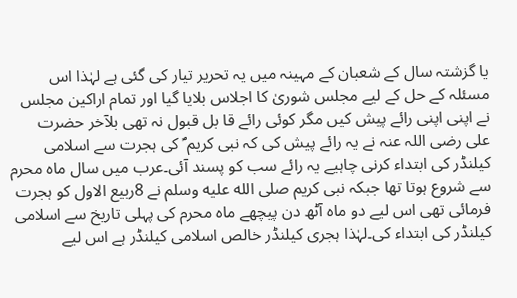یا گزشتہ سال کے شعبان کے مہینہ میں یہ تحریر تیار کی گئی ہے لہٰذا اس مسئلہ کے حل کے لیے مجلس شوریٰ کا اجلاس بلایا گیا اور تمام اراکین مجلس نے اپنی اپنی رائے پیش کیں مگر کوئی رائے قا بل قبول نہ تھی بلآخر حضرت علی رضی اللہ عنہ نے یہ رائے پیش کی کہ نبی کریم ؐ کی ہجرت سے اسلامی کیلنڈر کی ابتداء کرنی چاہیے یہ رائے سب کو پسند آئی۔عرب میں سال ماہ محرم سے شروع ہوتا تھا جبکہ نبی کریم صلى الله عليه وسلم نے 8ربیع الاول کو ہجرت فرمائی تھی اس لیے دو ماہ آٹھ دن پیچھے ماہ محرم کی پہلی تاریخ سے اسلامی کیلنڈر کی ابتداء کی۔لہٰذا ہجری کیلنڈر خالص اسلامی کیلنڈر ہے اس لیے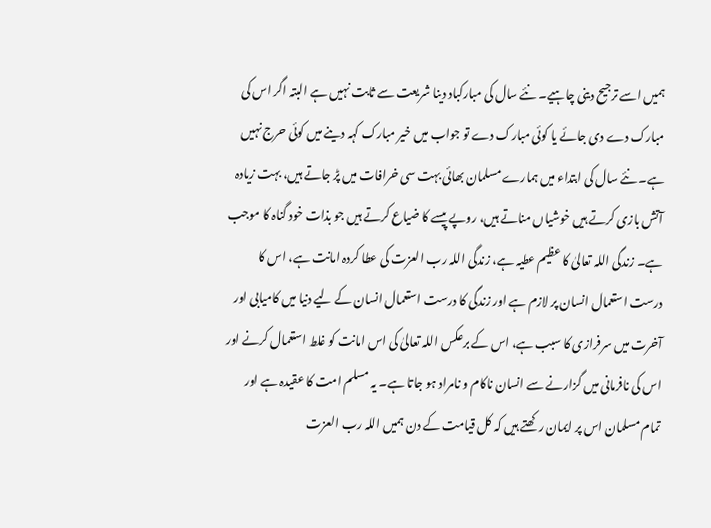ہمیں اسے ترجیح دینی چاہیے۔ نئے سال کی مبارکباد دینا شریعت سے ثابت نہیں ہے البتہ اگر اس کی مبارک دے دی جائے یا کوئی مبارک دے تو جواب میں خیر مبارک کہہ دینے میں کوئی حرج نہیں ہے۔ نئے سال کی ابتداء میں ہمارے مسلمان بھائی بہت سی خرافات میں پڑ جاتے ہیں، بہت زیادہ آتش بازی کرتے ہیں خوشیاں مناتے ہیں، روپے پیسے کا ضیاع کرتے ہیں جو بذات خود گناہ کا موجب ہے۔ زندگی اللہ تعالیٰ کا عظیم عطیہ ہے، زندگی اللہ رب العزت کی عطا کردہ امانت ہے، اس کا درست استعمال انسان پر لازم ہے اور زندگی کا درست استعمال انسان کے لیے دنیا میں کامیابی اور آخرت میں سرفرازی کا سبب ہے، اس کے برعکس اللہ تعالیٰ کی اس امانت کو غلط استعمال کرنے اور اس کی نافرمانی میں گزارنے سے انسان ناکام و نامراد ہو جاتا ہے۔ یہ مسلم امت کا عقیدہ ہے اور تمام مسلمان اس پر ایمان رکھتے ہیں کہ کل قیامت کے دن ہمیں اللہ رب العزت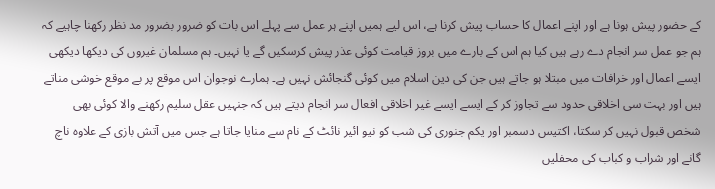کے حضور پیش ہونا ہے اور اپنے اعمال کا حساب پیش کرنا ہے، اس لیے ہمیں اپنے ہر عمل سے پہلے اس بات کو ضرور بضرور مد نظر رکھنا چاہیے کہ ہم جو عمل سر انجام دے رہے ہیں کیا ہم اس کے بارے میں بروز قیامت کوئی عذر پیش کرسکیں گے یا نہیں۔ ہم مسلمان غیروں کی دیکھا دیکھی ایسے اعمال اور خرافات میں مبتلا ہو جاتے ہیں جن کی دین اسلام میں کوئی گنجائش نہیں ہے۔ ہمارے نوجوان اس موقع پر بے موقع خوشی مناتے ہیں اور بہت سی اخلاقی حدود سے تجاوز کر کے ایسے ایسے غیر اخلاقی افعال سر انجام دیتے ہیں کہ جنہیں عقل سلیم رکھنے والا کوئی بھی شخص قبول نہیں کر سکتا، اکتیس دسمبر اور یکم جنوری کی شب کو نیو ائیر نائٹ کے نام سے منایا جاتا ہے جس میں آتش بازی کے علاوہ ناچ گانے اور شراب و کباب کی محفلیں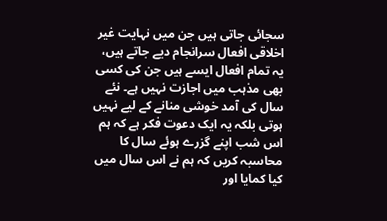سجائی جاتی ہیں جن میں نہایت غیر اخلاقی افعال سرانجام دیے جاتے ہیں، یہ تمام افعال ایسے ہیں جن کی کسی بھی مذہب میں اجازت نہیں ہے۔ نئے سال کی آمد خوشی منانے کے لیے نہیں ہوتی بلکہ یہ ایک دعوت فکر ہے کہ ہم اس شب اپنے گزرے ہوئے سال کا محاسبہ کریں کہ ہم نے اس سال میں کیا کمایا اور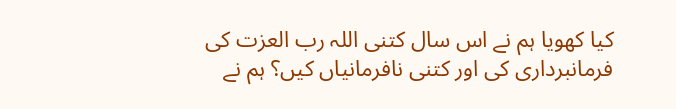کیا کھویا ہم نے اس سال کتنی اللہ رب العزت کی فرمانبرداری کی اور کتنی نافرمانیاں کیں؟ ہم نے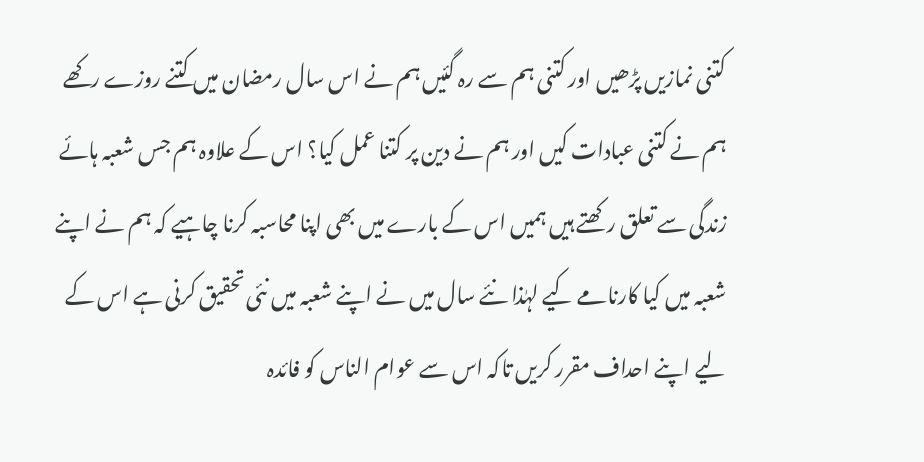کتنی نمازیں پڑھیں اور کتنی ہم سے رہ گئیں ہم نے اس سال رمضان میں کتنے روزے رکھے ہم نے کتنی عبادات کیں اور ہم نے دین پر کتنا عمل کیا؟ اس کے علاوہ ہم جس شعبہ ہائے زندگی سے تعلق رکھتے ہیں ہمیں اس کے بارے میں بھی اپنا محاسبہ کرنا چاہیے کہ ہم نے اپنے شعبہ میں کیا کارنامے کیے لہٰذا نئے سال میں نے اپنے شعبہ میں نئی تحقیق کرنی ہے اس کے لیے اپنے احداف مقرر کریں تاکہ اس سے عوام الناس کو فائدہ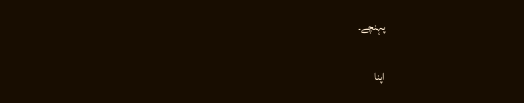پہنچے۔

اپنا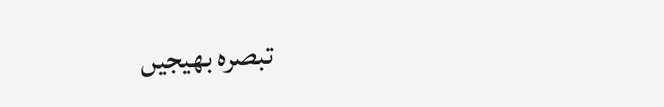تبصرہ بھیجیں